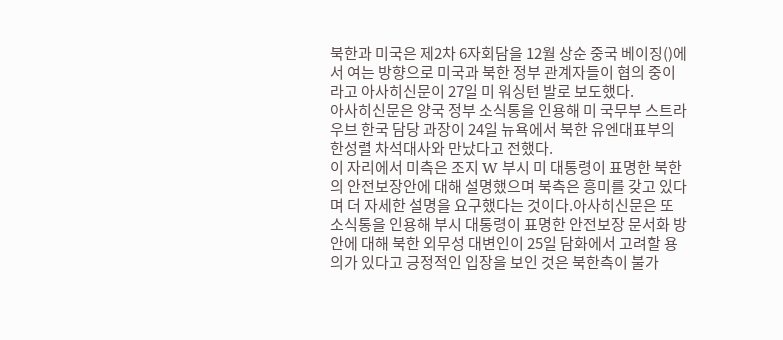북한과 미국은 제2차 6자회담을 12월 상순 중국 베이징()에서 여는 방향으로 미국과 북한 정부 관계자들이 협의 중이라고 아사히신문이 27일 미 워싱턴 발로 보도했다.
아사히신문은 양국 정부 소식통을 인용해 미 국무부 스트라우브 한국 담당 과장이 24일 뉴욕에서 북한 유엔대표부의 한성렬 차석대사와 만났다고 전했다.
이 자리에서 미측은 조지 W 부시 미 대통령이 표명한 북한의 안전보장안에 대해 설명했으며 북측은 흥미를 갖고 있다며 더 자세한 설명을 요구했다는 것이다.아사히신문은 또 소식통을 인용해 부시 대통령이 표명한 안전보장 문서화 방안에 대해 북한 외무성 대변인이 25일 담화에서 고려할 용의가 있다고 긍정적인 입장을 보인 것은 북한측이 불가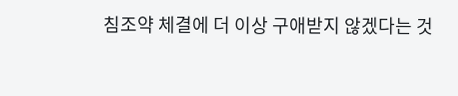침조약 체결에 더 이상 구애받지 않겠다는 것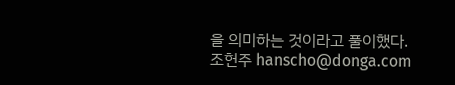을 의미하는 것이라고 풀이했다.
조헌주 hanscho@donga.com